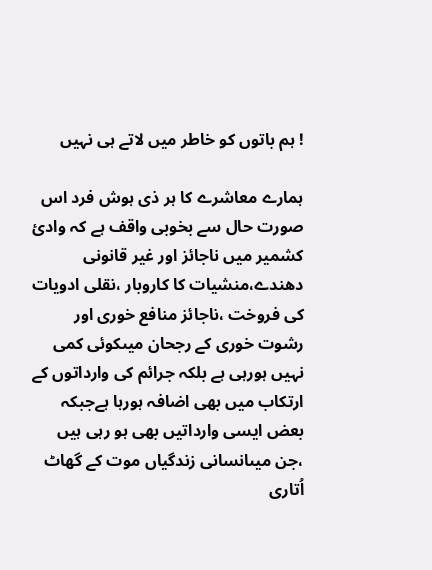! ہم باتوں کو خاطر میں لاتے ہی نہیں

ہمارے معاشرے کا ہر ذی ہوش فرد اس صورت حال سے بخوبی واقف ہے کہ وادیٔ کشمیر میں ناجائز اور غیر قانونی دھندے،منشیات کا کاروبار ،نقلی ادویات کی فروخت ،ناجائز منافع خوری اور رشوت خوری کے رجحان میںکوئی کمی نہیں ہورہی ہے بلکہ جرائم کی وارداتوں کے ارتکاب میں بھی اضافہ ہورہا ہےجبکہ بعض ایسی وارداتیں بھی ہو رہی ہیں ،جن میںانسانی زندگیاں موت کے گھاٹ اُتاری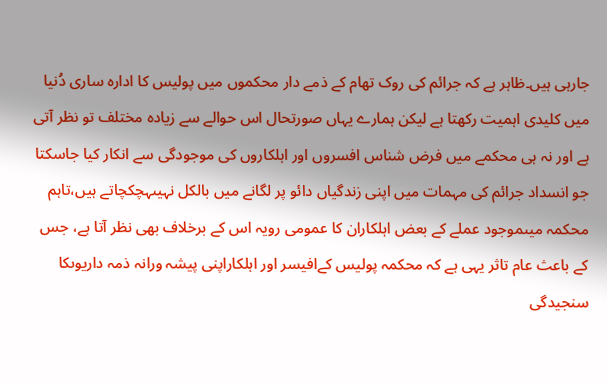جارہی ہیں۔ظاہر ہے کہ جرائم کی روک تھام کے ذمے دار محکموں میں پولیس کا ادارہ ساری دُنیا میں کلیدی اہمیت رکھتا ہے لیکن ہمارے یہاں صورتحال اس حوالے سے زیادہ مختلف تو نظر آتی ہے اور نہ ہی محکمے میں فرض شناس افسروں اور اہلکاروں کی موجودگی سے انکار کیا جاسکتا جو انسداد جرائم کی مہمات میں اپنی زندگیاں دائو پر لگانے میں بالکل نہیںہچکچاتے ہیں،تاہم محکمہ میںموجود عملے کے بعض اہلکاران کا عمومی رویہ اس کے برخلاف بھی نظر آتا ہے، جس کے باعث عام تاثر یہی ہے کہ محکمہ پولیس کےافیسر اور اہلکاراپنی پیشہ ورانہ ذمہ داریوںکا سنجیدگی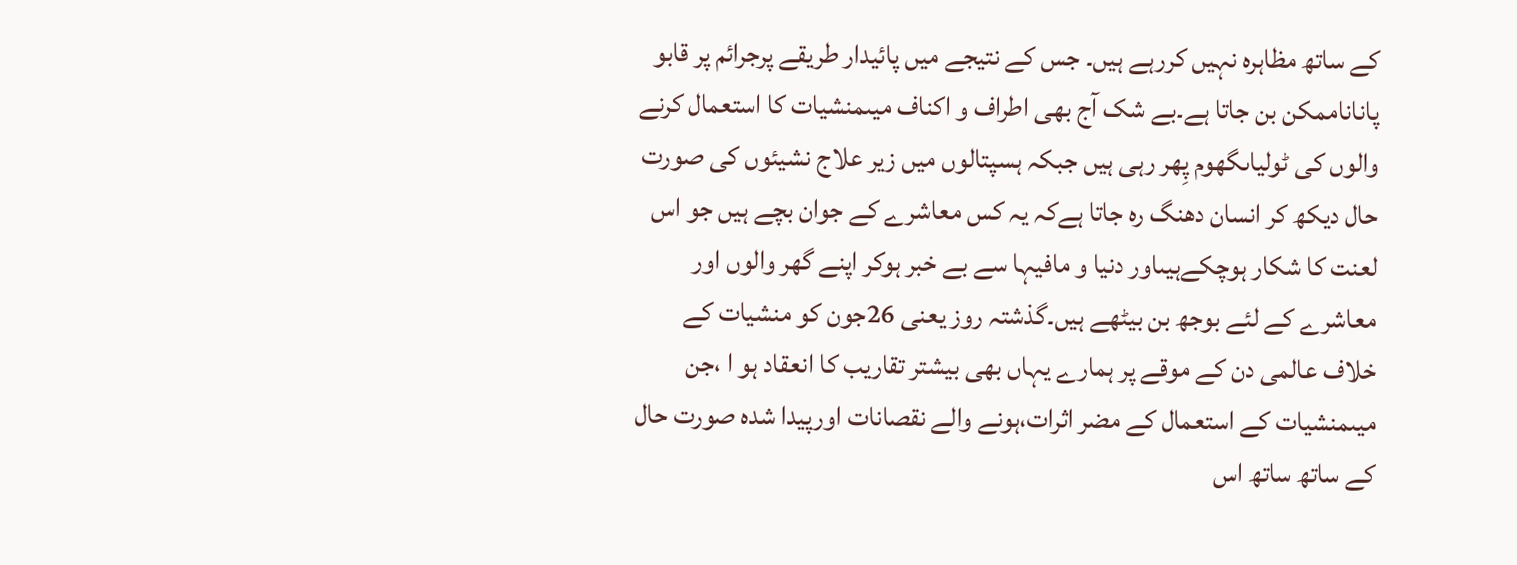کے ساتھ مظاہرہ نہیں کررہے ہیں۔ جس کے نتیجے میں پائیدار طریقے پرجرائم پر قابو پاناناممکن بن جاتا ہے۔بے شک آج بھی اطراف و اکناف میںمنشیات کا استعمال کرنے والوں کی ٹولیاںگھوم پِھر رہی ہیں جبکہ ہسپتالوں میں زیر علاج نشیئوں کی صورت حال دیکھ کر انسان دھنگ رہ جاتا ہےکہ یہ کس معاشرے کے جوان بچے ہیں جو اس لعنت کا شکار ہوچکےہیںاور دنیا و مافیہا سے بے خبر ہوکر اپنے گھر والوں اور معاشرے کے لئے بوجھ بن بیٹھے ہیں۔گذشتہ روز یعنی 26جون کو منشیات کے خلاف عالمی دن کے موقے پر ہمارے یہاں بھی بیشتر تقاریب کا انعقاد ہو ا ،جن میںمنشیات کے استعمال کے مضر اثرات،ہونے والے نقصانات اورپیدا شدہ صورت حال کے ساتھ ساتھ اس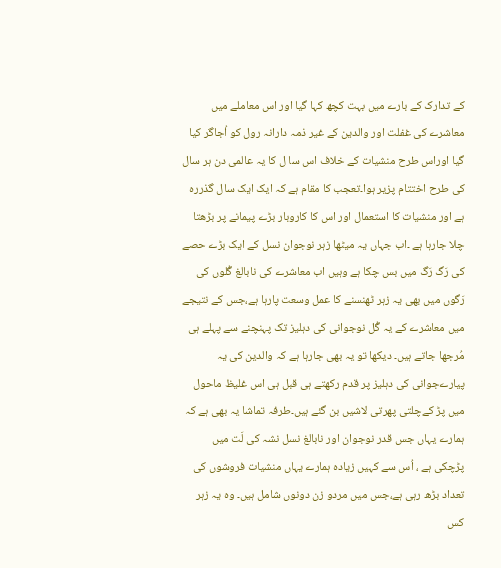کے تدارک کے بارے میں بہت کچھ کہا گیا اور اس معاملے میں معاشرے کی غفلت اور والدین کے غیر ذمہ دارانہ رول کو اُجاگر کیا گیا اوراس طرح منشیات کے خلاف اس سا ل کا یہ عالمی دن ہر سال کی طرح اختتام پزیر ہوا۔تعجب کا مقام ہے کہ ایک ایک سال گذررہ ہے اور منشیات کا استعمال اور اس کا کاروبار بڑے پیمانے پر بڑھتا چلا جارہا ہے ۔اب جہاں یہ میٹھا زہر نوجوان نسل کے ایک بڑے حصے کی رَگ رَگ میں بس چکا ہے وہیں اب معاشرے کی نابالغ گُلوں کی رَگوں میں بھی یہ زہر ٹھنسنے کا عمل وسعت پارہا ہے،جس کے نتیجے میں معاشرے کے یہ گُل نوجوانی کی دہلیز تک پہنچنے سے پہلے ہی مُرجھا جاتے ہیں۔ دیکھا تو یہ بھی جارہا ہے کہ والدین کی یہ پیارےجوانی کی دہلیز پر قدم رکھتے ہی قبل ہی اس غلیظ ماحول میں پڑ کےچلتی پھرتی لاشیں بن گئے ہیں۔طرفہ تماشا یہ بھی ہے کہ ہمارے یہاں جس قدر نوجوان اور نابالغ نسل نشہ کی لَت میں پڑچکی ہے ، اُس سے کہیں زیادہ ہمارے یہاں منشیات فروشوں کی تعداد بڑھ رہی ہے،جس میں مردو زن دونوں شامل ہیں۔ وہ یہ زہر کس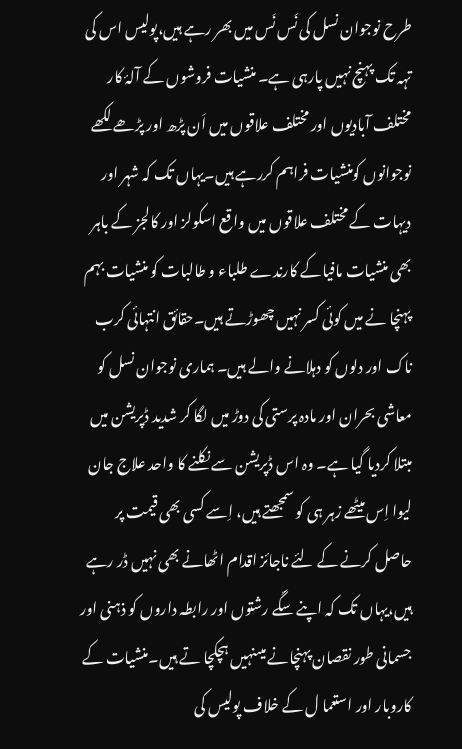طرح نوجوان نسل کی نَس نَس میں بھر رہے ہیں،پولیس اس کی تہہ تک پہنچ نہیں پارہی ہے۔ منشیات فروشوں کے آلۂ کار مختلف آبادیوں اور مختلف علاقوں میں اَن پڑھ اور پڑھے لکھے نوجوانوں کومنشیات فراہم کررہے ہیں۔یہاں تک کہ شہر اور دیہات کے مختلف علاقوں میں واقع اسکولز اور کالجز کے باہر بھی منشیات مافیاکے کارندے طلباء و طالبات کو منشیات بہم پہنچا نے میں کوئی کسر نہیں چھوڑتے ہیں۔حقائق انتہائی کرب ناک اور دلوں کو دہلانے والے ہیں۔ ہماری نوجوان نسل کو معاشی بحران اور مادہ پرستی کی دوڑ میں لگا کر شدید ڈپریشن میں مبتلا کردیا گیا ہے۔ وہ اس ڈپریشن سے نکلنے کا واحد علاج جان لیوا اِس میٹھے زہر ہی کو سمجھتے ہیں، اِسے کسی بھی قیمت پر حاصل کرنے کے لئے ناجائز اقدام اٹھانے بھی نہیں ڈر رہے ہیں،یہاں تک کہ اپنے سگّے رشتوں اور رابطہ داروں کو ذہنی اور جسمانی طور نقصان پہنچانے میںنہیں ہچکچا تے ہیں۔منشیات کے کاروبار اور استعما ل کے خلاف پولیس کی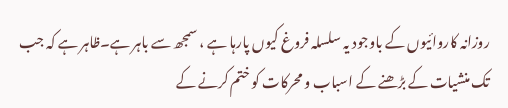روزانہ کاروائیوں کے باوجود یہ سلسلہ فروغ کیوں پارہا ہے ، سمجھ سے باہر ہے۔ظاہر ہے کہ جب تک منشیات کے بڑھنے کے اسباب و محرکات کو ختم کرنے کے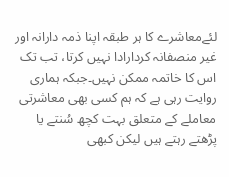لئےمعاشرے کا ہر طبقہ اپنا ذمہ دارانہ اور غیر منصفانہ کردارادا نہیں کرتا، تب تک اس کا خاتمہ ممکن نہیں۔جبکہ ہماری روایت رہی ہے کہ ہم کسی بھی معاشرتی معاملے کے متعلق بہت کچھ سُنتے یا پڑھتے رہتے ہیں لیکن کبھی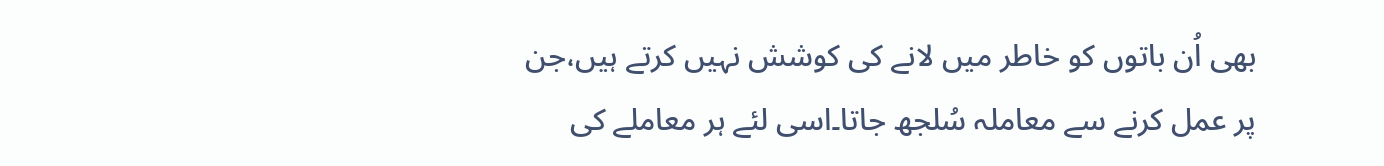بھی اُن باتوں کو خاطر میں لانے کی کوشش نہیں کرتے ہیں،جن پر عمل کرنے سے معاملہ سُلجھ جاتا۔اسی لئے ہر معاملے کی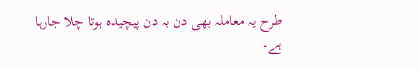طرح یہ معاملہ بھی دن بہ دن پیچیدہ ہوتا چلا جارہا ہے۔